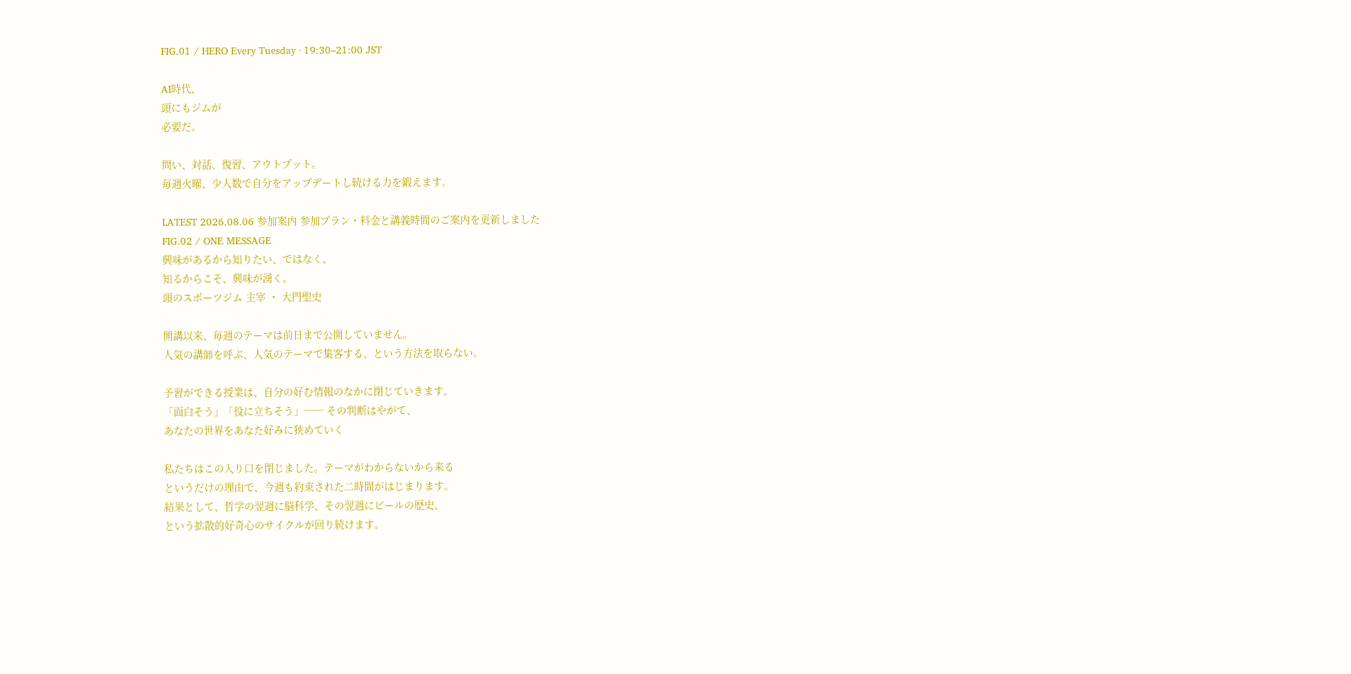FIG.01 / HERO Every Tuesday · 19:30–21:00 JST

AI時代、
頭にもジムが
必要だ。

問い、対話、復習、アウトプット。
毎週火曜、少人数で自分をアップデートし続ける力を鍛えます。

LATEST 2026.08.06 参加案内 参加プラン・料金と講義時間のご案内を更新しました
FIG.02 / ONE MESSAGE
興味があるから知りたい、ではなく、
知るからこそ、興味が湧く。
頭のスポーツジム 主宰 ・ 大門聖史

開講以来、毎週のテーマは前日まで公開していません。
人気の講師を呼ぶ、人気のテーマで集客する、という方法を取らない。

予習ができる授業は、自分の好む情報のなかに閉じていきます。
「面白そう」「役に立ちそう」── その判断はやがて、
あなたの世界をあなた好みに狭めていく

私たちはこの入り口を閉じました。テーマがわからないから来る
というだけの理由で、今週も約束された二時間がはじまります。
結果として、哲学の翌週に脳科学、その翌週にビールの歴史、
という拡散的好奇心のサイクルが回り続けます。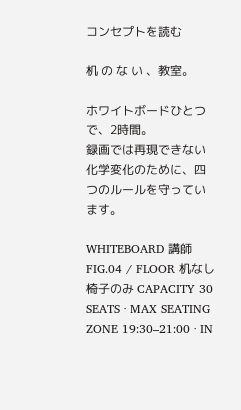コンセプトを読む

机 の な い 、教室。

ホワイトボードひとつで、2時間。
録画では再現できない化学変化のために、四つのルールを守っています。

WHITEBOARD 講師 FIG.04 / FLOOR 机なし 椅子のみ CAPACITY 30 SEATS · MAX SEATING ZONE 19:30–21:00 · IN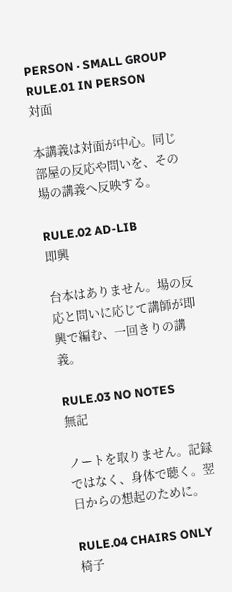PERSON · SMALL GROUP
RULE.01 IN PERSON
対面

本講義は対面が中心。同じ部屋の反応や問いを、その場の講義へ反映する。

RULE.02 AD-LIB
即興

台本はありません。場の反応と問いに応じて講師が即興で編む、一回きりの講義。

RULE.03 NO NOTES
無記

ノートを取りません。記録ではなく、身体で聴く。翌日からの想起のために。

RULE.04 CHAIRS ONLY
椅子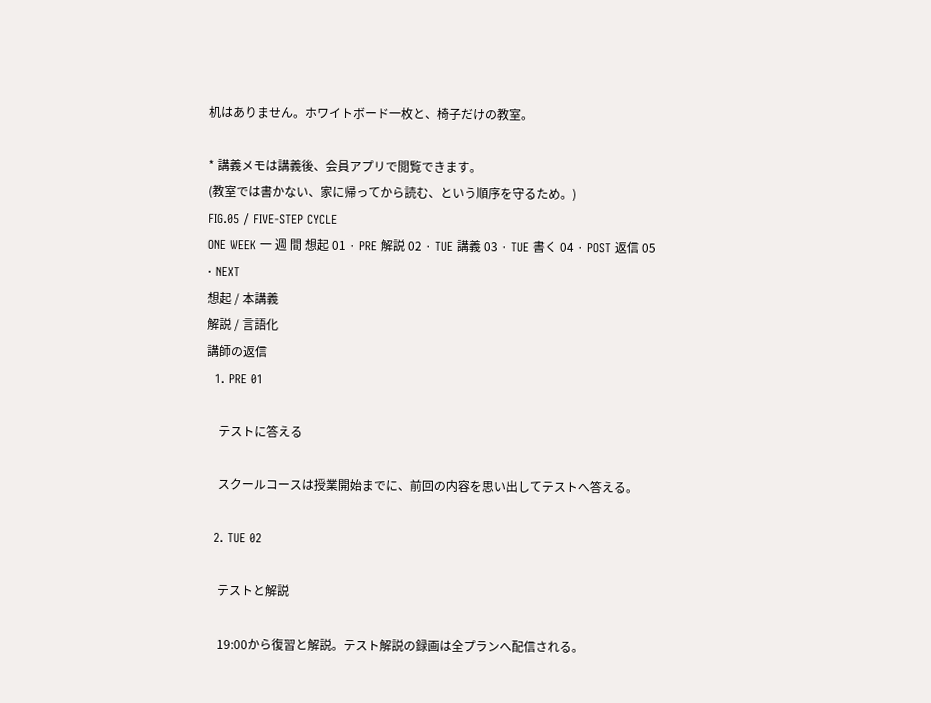机はありません。ホワイトボード一枚と、椅子だけの教室。

* 講義メモは講義後、会員アプリで閲覧できます。
(教室では書かない、家に帰ってから読む、という順序を守るため。)
FIG.05 / FIVE-STEP CYCLE
ONE WEEK 一 週 間 想起 01 · PRE 解説 02 · TUE 講義 03 · TUE 書く 04 · POST 返信 05 · NEXT
想起 / 本講義
解説 / 言語化
講師の返信
  1. PRE 01

    テストに答える

    スクールコースは授業開始までに、前回の内容を思い出してテストへ答える。

  2. TUE 02

    テストと解説

    19:00から復習と解説。テスト解説の録画は全プランへ配信される。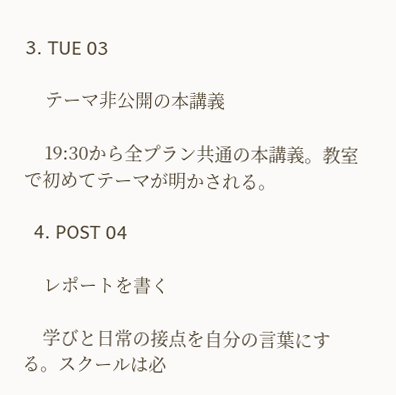3. TUE 03

    テーマ非公開の本講義

    19:30から全プラン共通の本講義。教室で初めてテーマが明かされる。

  4. POST 04

    レポートを書く

    学びと日常の接点を自分の言葉にする。スクールは必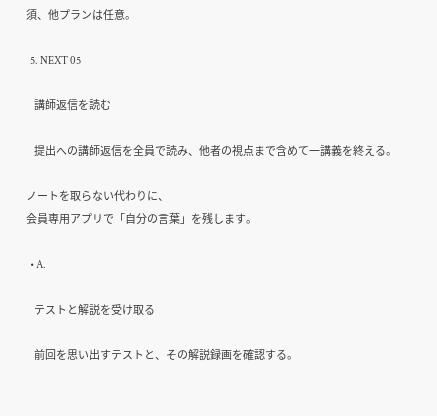須、他プランは任意。

  5. NEXT 05

    講師返信を読む

    提出への講師返信を全員で読み、他者の視点まで含めて一講義を終える。

ノートを取らない代わりに、
会員専用アプリで「自分の言葉」を残します。

  • A.

    テストと解説を受け取る

    前回を思い出すテストと、その解説録画を確認する。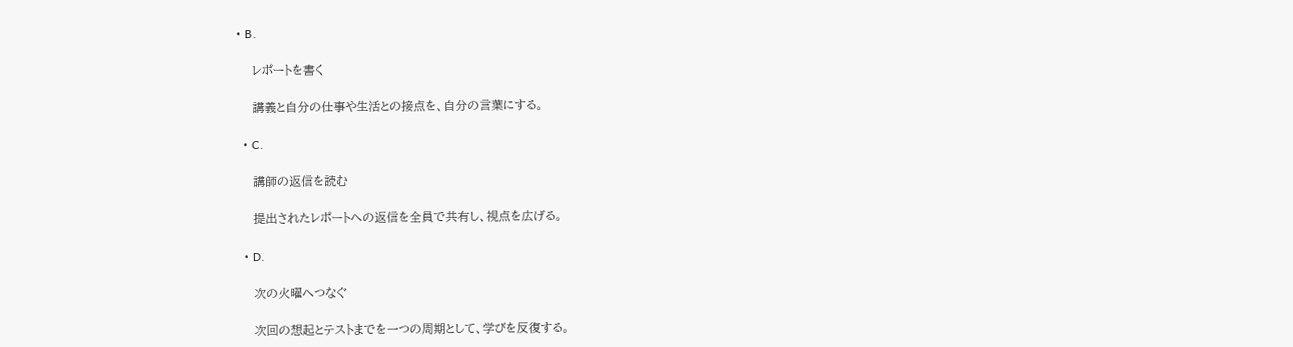• B.

    レポートを書く

    講義と自分の仕事や生活との接点を、自分の言葉にする。

  • C.

    講師の返信を読む

    提出されたレポートへの返信を全員で共有し、視点を広げる。

  • D.

    次の火曜へつなぐ

    次回の想起とテストまでを一つの周期として、学びを反復する。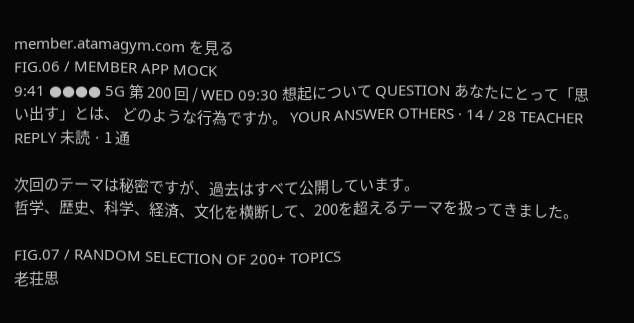member.atamagym.com を見る
FIG.06 / MEMBER APP MOCK
9:41 ●●●● 5G 第 200 回 / WED 09:30 想起について QUESTION あなたにとって「思い出す」とは、 どのような行為ですか。 YOUR ANSWER OTHERS · 14 / 28 TEACHER REPLY 未読 · 1 通

次回のテーマは秘密ですが、過去はすべて公開しています。
哲学、歴史、科学、経済、文化を横断して、200を超えるテーマを扱ってきました。

FIG.07 / RANDOM SELECTION OF 200+ TOPICS
老荘思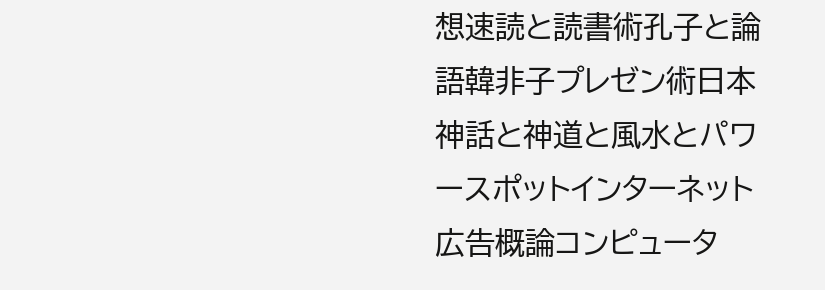想速読と読書術孔子と論語韓非子プレゼン術日本神話と神道と風水とパワースポットインターネット広告概論コンピュータ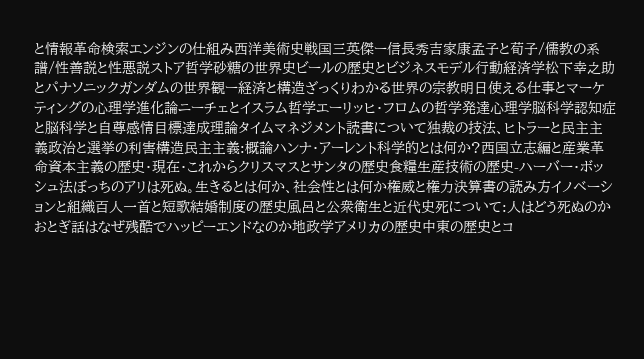と情報革命検索エンジンの仕組み西洋美術史戦国三英傑ー信長秀吉家康孟子と荀子/儒教の系譜/性善説と性悪説ストア哲学砂糖の世界史ビールの歴史とビジネスモデル行動経済学松下幸之助とパナソニックガンダムの世界観ー経済と構造ざっくりわかる世界の宗教明日使える仕事とマーケティングの心理学進化論ニーチェとイスラム哲学エーリッヒ・フロムの哲学発達心理学脳科学認知症と脳科学と自尊感情目標達成理論タイムマネジメント読書について独裁の技法、ヒトラーと民主主義政治と選挙の利害構造民主主義:概論ハンナ・アーレント科学的とは何か?西国立志編と産業革命資本主義の歴史・現在・これからクリスマスとサンタの歴史食糧生産技術の歴史-ハーバー・ボッシュ法ぼっちのアリは死ぬ。生きるとは何か、社会性とは何か権威と権力決算書の読み方イノベーションと組織百人一首と短歌結婚制度の歴史風呂と公衆衛生と近代史死について:人はどう死ぬのかおとぎ話はなぜ残酷でハッピーエンドなのか地政学アメリカの歴史中東の歴史とコ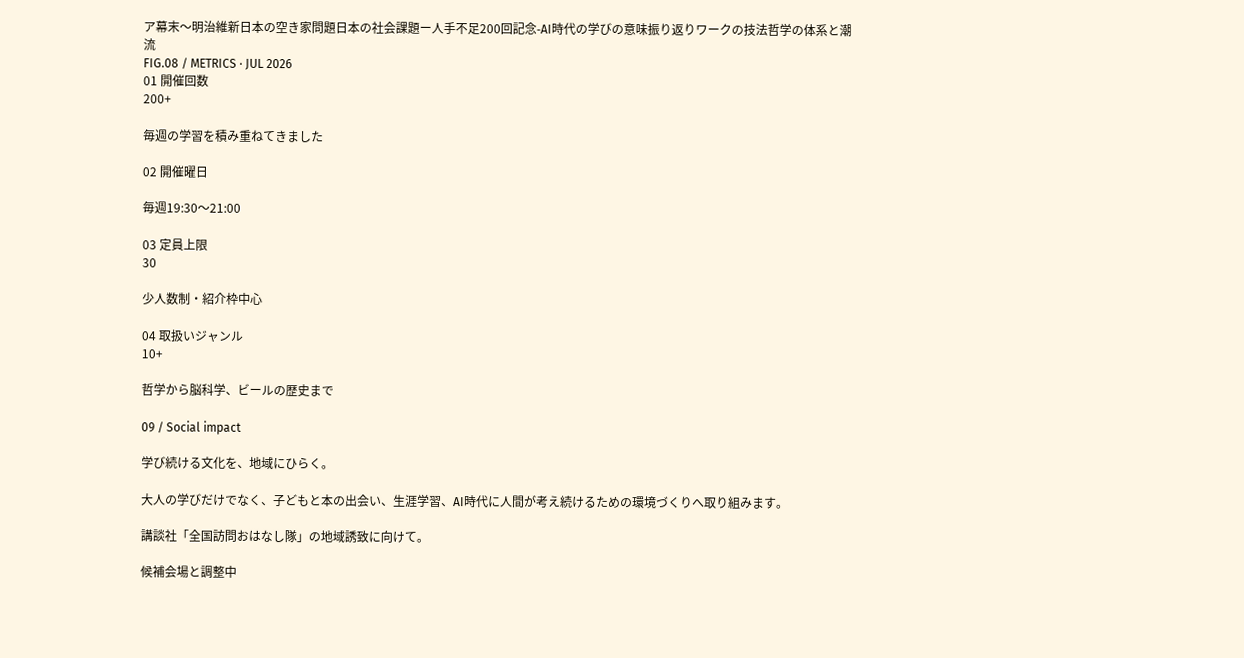ア幕末〜明治維新日本の空き家問題日本の社会課題ー人手不足200回記念-AI時代の学びの意味振り返りワークの技法哲学の体系と潮流
FIG.08 / METRICS · JUL 2026
01 開催回数
200+

毎週の学習を積み重ねてきました

02 開催曜日

毎週19:30〜21:00

03 定員上限
30

少人数制・紹介枠中心

04 取扱いジャンル
10+

哲学から脳科学、ビールの歴史まで

09 / Social impact

学び続ける文化を、地域にひらく。

大人の学びだけでなく、子どもと本の出会い、生涯学習、AI時代に人間が考え続けるための環境づくりへ取り組みます。

講談社「全国訪問おはなし隊」の地域誘致に向けて。

候補会場と調整中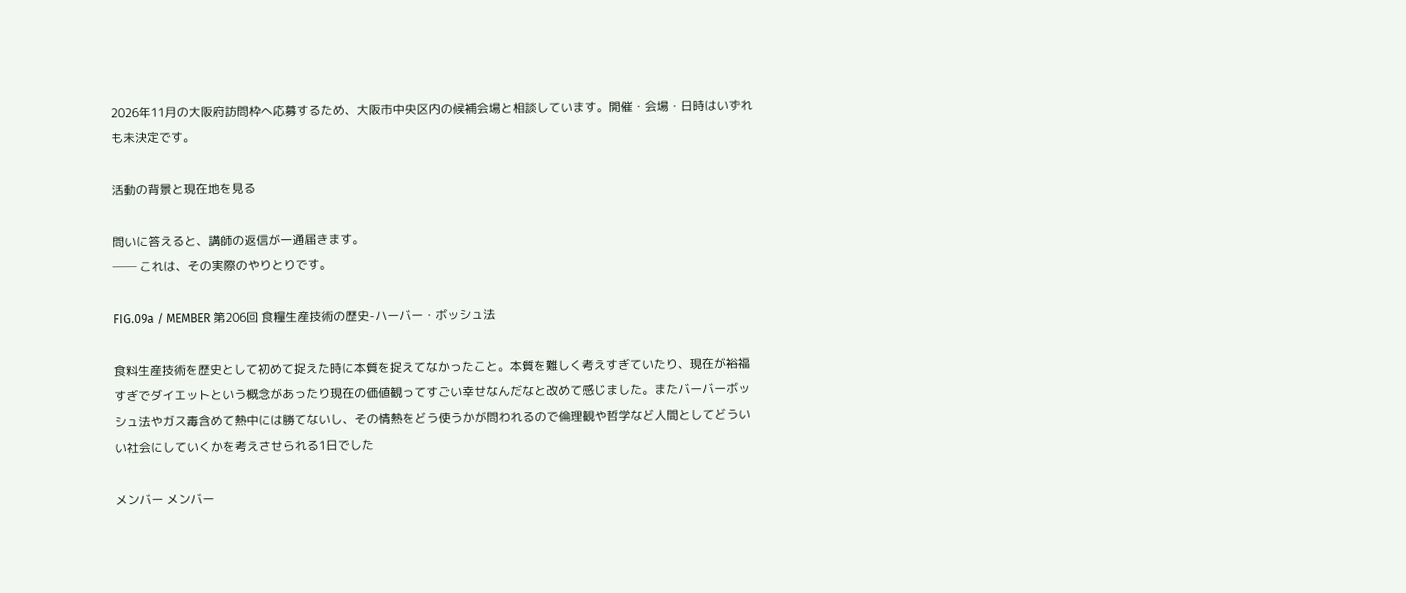2026年11月の大阪府訪問枠へ応募するため、大阪市中央区内の候補会場と相談しています。開催・会場・日時はいずれも未決定です。

活動の背景と現在地を見る

問いに答えると、講師の返信が一通届きます。
── これは、その実際のやりとりです。

FIG.09a / MEMBER 第206回 食糧生産技術の歴史-ハーバー・ボッシュ法

食料生産技術を歴史として初めて捉えた時に本質を捉えてなかったこと。本質を難しく考えすぎていたり、現在が裕福すぎでダイエットという概念があったり現在の価値観ってすごい幸せなんだなと改めて感じました。またバーバーボッシュ法やガス毒含めて熱中には勝てないし、その情熱をどう使うかが問われるので倫理観や哲学など人間としてどういい社会にしていくかを考えさせられる1日でした

メンバー メンバー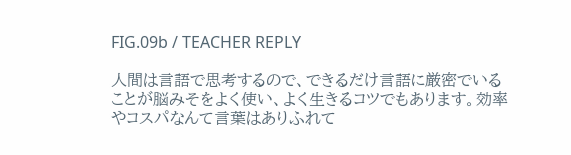FIG.09b / TEACHER REPLY

人間は言語で思考するので、できるだけ言語に厳密でいることが脳みそをよく使い、よく生きるコツでもあります。効率やコスパなんて言葉はありふれて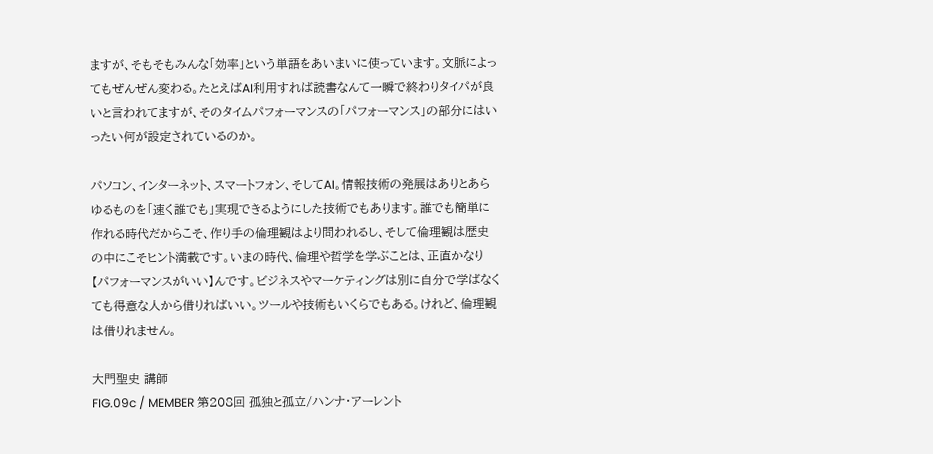ますが、そもそもみんな「効率」という単語をあいまいに使っています。文脈によってもぜんぜん変わる。たとえばAI利用すれば読書なんて一瞬で終わりタイパが良いと言われてますが、そのタイムパフォーマンスの「パフォーマンス」の部分にはいったい何が設定されているのか。

パソコン、インターネット、スマートフォン、そしてAI。情報技術の発展はありとあらゆるものを「速く誰でも」実現できるようにした技術でもあります。誰でも簡単に作れる時代だからこそ、作り手の倫理観はより問われるし、そして倫理観は歴史の中にこそヒント満載です。いまの時代、倫理や哲学を学ぶことは、正直かなり【パフォーマンスがいい】んです。ビジネスやマーケティングは別に自分で学ばなくても得意な人から借りればいい。ツールや技術もいくらでもある。けれど、倫理観は借りれません。

大門聖史 講師
FIG.09c / MEMBER 第208回 孤独と孤立/ハンナ・アーレント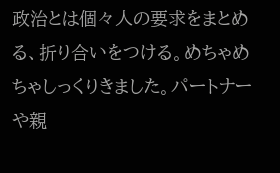政治とは個々人の要求をまとめる、折り合いをつける。めちゃめちゃしっくりきました。パートナーや親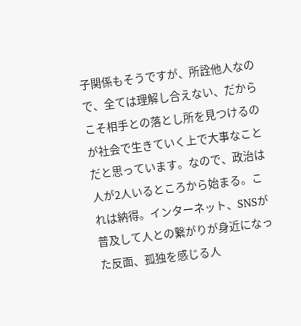子関係もそうですが、所詮他人なので、全ては理解し合えない、だからこそ相手との落とし所を見つけるのが社会で生きていく上で大事なことだと思っています。なので、政治は人が2人いるところから始まる。これは納得。インターネット、SNSが普及して人との繋がりが身近になった反面、孤独を感じる人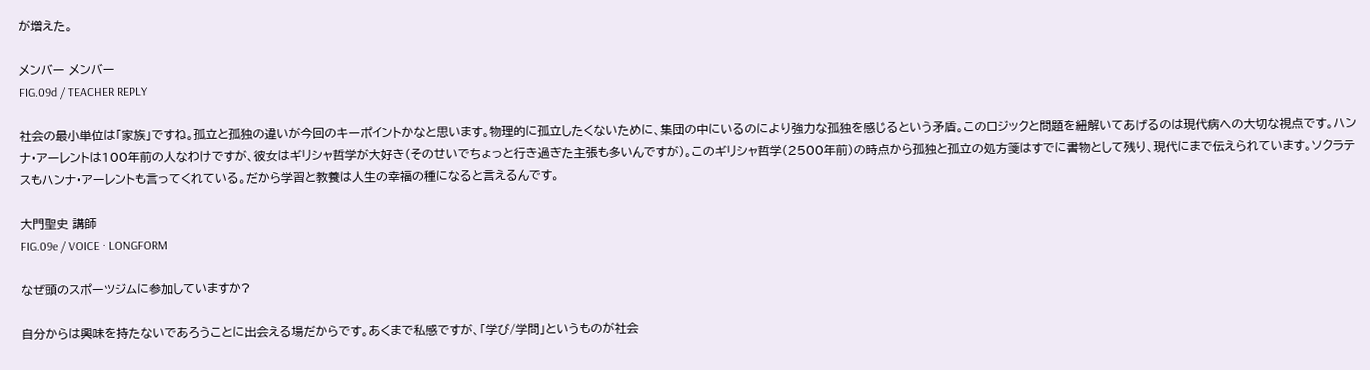が増えた。

メンバー メンバー
FIG.09d / TEACHER REPLY

社会の最小単位は「家族」ですね。孤立と孤独の違いが今回のキーポイントかなと思います。物理的に孤立したくないために、集団の中にいるのにより強力な孤独を感じるという矛盾。このロジックと問題を紐解いてあげるのは現代病への大切な視点です。ハンナ・アーレントは100年前の人なわけですが、彼女はギリシャ哲学が大好き(そのせいでちょっと行き過ぎた主張も多いんですが)。このギリシャ哲学(2500年前)の時点から孤独と孤立の処方箋はすでに書物として残り、現代にまで伝えられています。ソクラテスもハンナ・アーレントも言ってくれている。だから学習と教養は人生の幸福の種になると言えるんです。

大門聖史 講師
FIG.09e / VOICE · LONGFORM

なぜ頭のスポーツジムに参加していますか?

自分からは興味を持たないであろうことに出会える場だからです。あくまで私感ですが、「学び/学問」というものが社会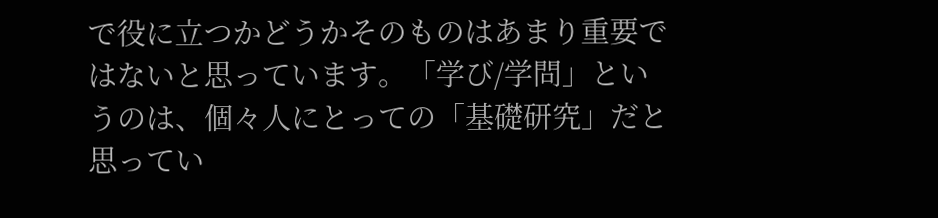で役に立つかどうかそのものはあまり重要ではないと思っています。「学び/学問」というのは、個々人にとっての「基礎研究」だと思ってい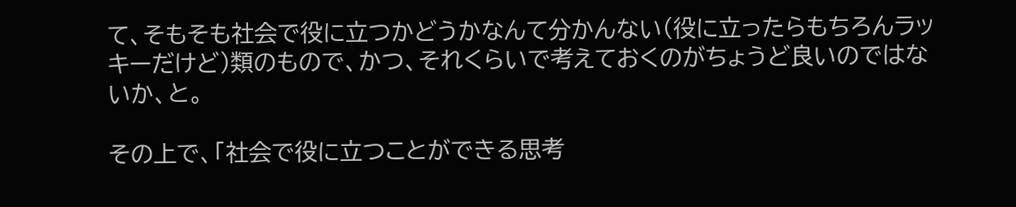て、そもそも社会で役に立つかどうかなんて分かんない(役に立ったらもちろんラッキーだけど)類のもので、かつ、それくらいで考えておくのがちょうど良いのではないか、と。

その上で、「社会で役に立つことができる思考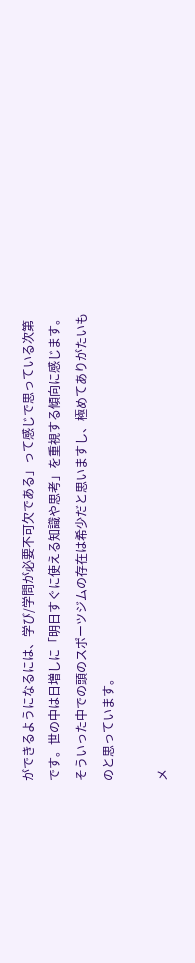ができるようになるには、学び/学問が必要不可欠である」って感じで思っている次第です。世の中は日増しに「明日すぐに使える知識や思考」を重視する傾向に感じます。そういった中での頭のスポーツジムの存在は希少だと思いますし、極めてありがたいものと思っています。

メ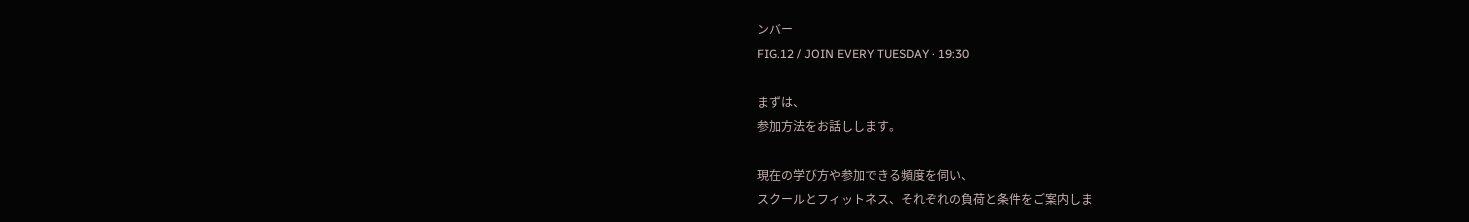ンバー
FIG.12 / JOIN EVERY TUESDAY · 19:30

まずは、
参加方法をお話しします。

現在の学び方や参加できる頻度を伺い、
スクールとフィットネス、それぞれの負荷と条件をご案内しま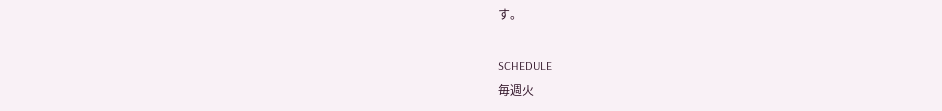す。

SCHEDULE
毎週火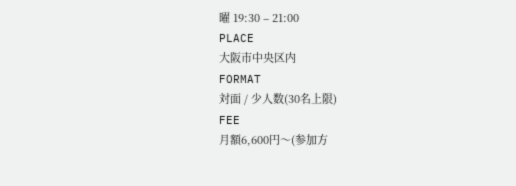曜 19:30 – 21:00
PLACE
大阪市中央区内
FORMAT
対面 / 少人数(30名上限)
FEE
月額6,600円〜(参加方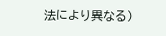法により異なる)